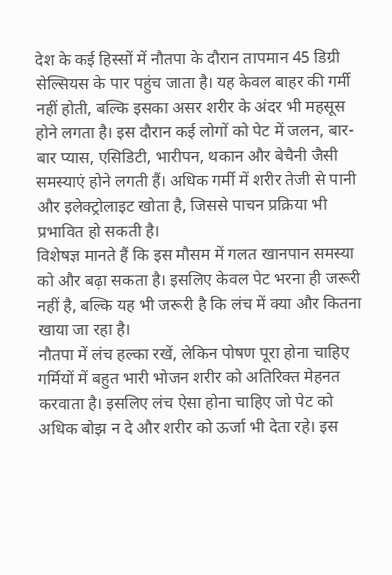देश के कई हिस्सों में नौतपा के दौरान तापमान 45 डिग्री सेल्सियस के पार पहुंच जाता है। यह केवल बाहर की गर्मी नहीं होती, बल्कि इसका असर शरीर के अंदर भी महसूस होने लगता है। इस दौरान कई लोगों को पेट में जलन, बार-बार प्यास, एसिडिटी, भारीपन, थकान और बेचैनी जैसी समस्याएं होने लगती हैं। अधिक गर्मी में शरीर तेजी से पानी और इलेक्ट्रोलाइट खोता है, जिससे पाचन प्रक्रिया भी प्रभावित हो सकती है।
विशेषज्ञ मानते हैं कि इस मौसम में गलत खानपान समस्या को और बढ़ा सकता है। इसलिए केवल पेट भरना ही जरूरी नहीं है, बल्कि यह भी जरूरी है कि लंच में क्या और कितना खाया जा रहा है।
नौतपा में लंच हल्का रखें, लेकिन पोषण पूरा होना चाहिए
गर्मियों में बहुत भारी भोजन शरीर को अतिरिक्त मेहनत करवाता है। इसलिए लंच ऐसा होना चाहिए जो पेट को अधिक बोझ न दे और शरीर को ऊर्जा भी देता रहे। इस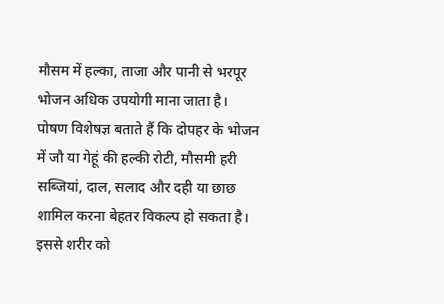मौसम में हल्का, ताजा और पानी से भरपूर भोजन अधिक उपयोगी माना जाता है।
पोषण विशेषज्ञ बताते हैं कि दोपहर के भोजन में जौ या गेहूं की हल्की रोटी, मौसमी हरी सब्जियां, दाल, सलाद और दही या छाछ शामिल करना बेहतर विकल्प हो सकता है। इससे शरीर को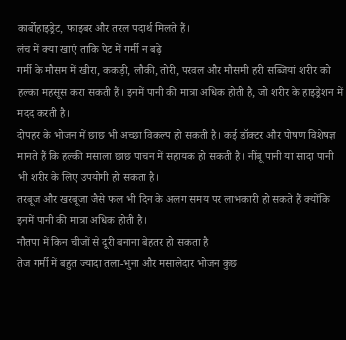कार्बोहाइड्रेट, फाइबर और तरल पदार्थ मिलते हैं।
लंच में क्या खाएं ताकि पेट में गर्मी न बढ़े
गर्मी के मौसम में खीरा, ककड़ी, लौकी, तोरी, परवल और मौसमी हरी सब्जियां शरीर को हल्का महसूस करा सकती हैं। इनमें पानी की मात्रा अधिक होती है, जो शरीर के हाइड्रेशन में मदद करती है।
दोपहर के भोजन में छाछ भी अच्छा विकल्प हो सकती है। कई डॉक्टर और पोषण विशेषज्ञ मानते हैं कि हल्की मसाला छाछ पाचन में सहायक हो सकती है। नींबू पानी या सादा पानी भी शरीर के लिए उपयोगी हो सकता है।
तरबूज और खरबूजा जैसे फल भी दिन के अलग समय पर लाभकारी हो सकते हैं क्योंकि इनमें पानी की मात्रा अधिक होती है।
नौतपा में किन चीजों से दूरी बनाना बेहतर हो सकता है
तेज गर्मी में बहुत ज्यादा तला-भुना और मसालेदार भोजन कुछ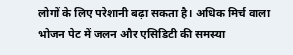लोगों के लिए परेशानी बढ़ा सकता है। अधिक मिर्च वाला भोजन पेट में जलन और एसिडिटी की समस्या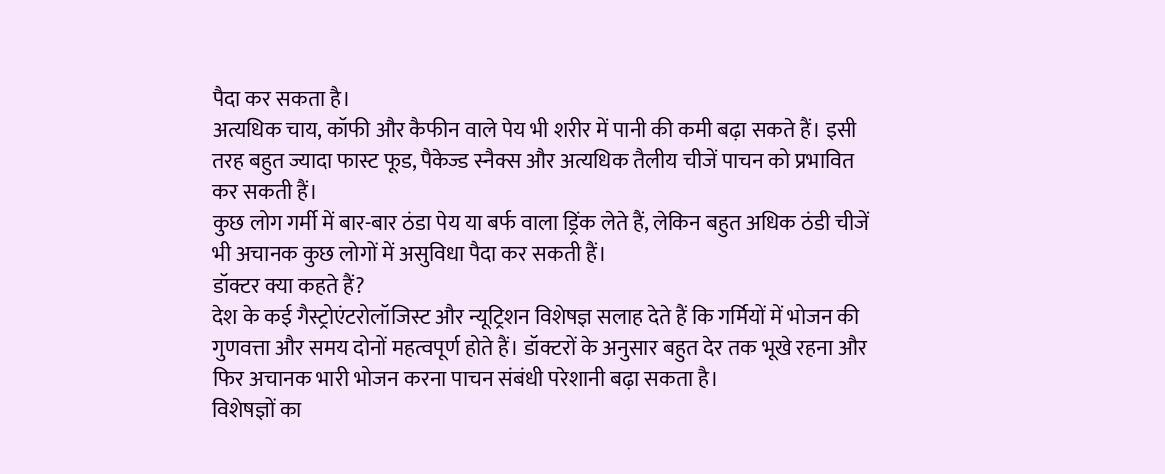पैदा कर सकता है।
अत्यधिक चाय, कॉफी और कैफीन वाले पेय भी शरीर में पानी की कमी बढ़ा सकते हैं। इसी तरह बहुत ज्यादा फास्ट फूड, पैकेज्ड स्नैक्स और अत्यधिक तैलीय चीजें पाचन को प्रभावित कर सकती हैं।
कुछ लोग गर्मी में बार-बार ठंडा पेय या बर्फ वाला ड्रिंक लेते हैं, लेकिन बहुत अधिक ठंडी चीजें भी अचानक कुछ लोगों में असुविधा पैदा कर सकती हैं।
डॉक्टर क्या कहते हैं?
देश के कई गैस्ट्रोएंटरोलॉजिस्ट और न्यूट्रिशन विशेषज्ञ सलाह देते हैं कि गर्मियों में भोजन की गुणवत्ता और समय दोनों महत्वपूर्ण होते हैं। डॉक्टरों के अनुसार बहुत देर तक भूखे रहना और फिर अचानक भारी भोजन करना पाचन संबंधी परेशानी बढ़ा सकता है।
विशेषज्ञों का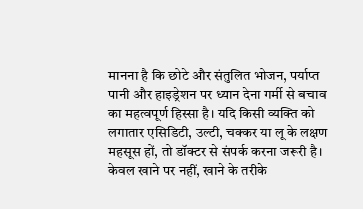मानना है कि छोटे और संतुलित भोजन, पर्याप्त पानी और हाइड्रेशन पर ध्यान देना गर्मी से बचाव का महत्वपूर्ण हिस्सा है। यदि किसी व्यक्ति को लगातार एसिडिटी, उल्टी, चक्कर या लू के लक्षण महसूस हों, तो डॉक्टर से संपर्क करना जरूरी है।
केवल खाने पर नहीं, खाने के तरीके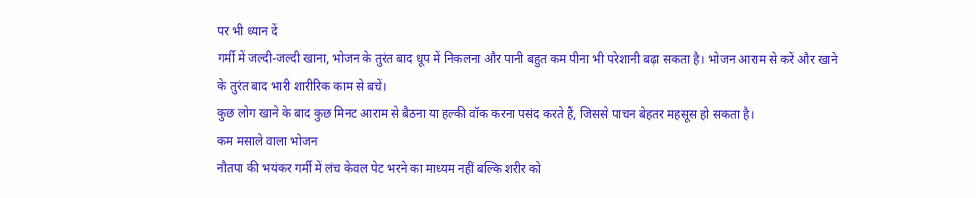पर भी ध्यान दें
गर्मी में जल्दी-जल्दी खाना, भोजन के तुरंत बाद धूप में निकलना और पानी बहुत कम पीना भी परेशानी बढ़ा सकता है। भोजन आराम से करें और खाने के तुरंत बाद भारी शारीरिक काम से बचें।
कुछ लोग खाने के बाद कुछ मिनट आराम से बैठना या हल्की वॉक करना पसंद करते हैं, जिससे पाचन बेहतर महसूस हो सकता है।
कम मसाले वाला भोजन
नौतपा की भयंकर गर्मी में लंच केवल पेट भरने का माध्यम नहीं बल्कि शरीर को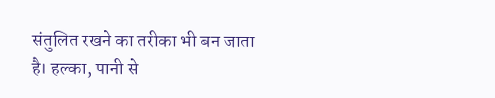संतुलित रखने का तरीका भी बन जाता है। हल्का, पानी से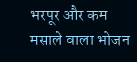भरपूर और कम मसाले वाला भोजन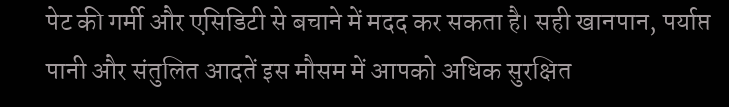पेट की गर्मी और एसिडिटी से बचाने में मदद कर सकता है। सही खानपान, पर्याप्त पानी और संतुलित आदतें इस मौसम में आपको अधिक सुरक्षित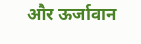और ऊर्जावान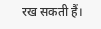रख सकती हैं।